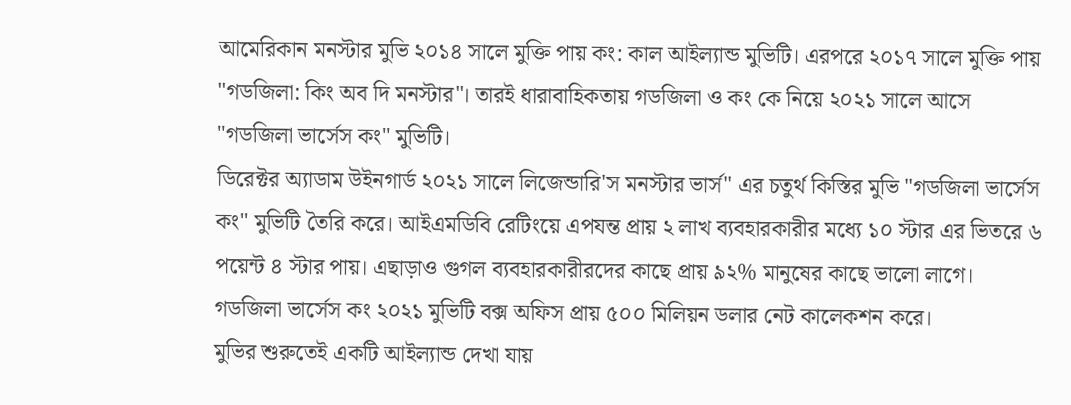আমেরিকান মনস্টার মুভি ২০১৪ সালে মুক্তি পায় কং: কাল আইল্যান্ড মুভিটি। এরপরে ২০১৭ সালে মুক্তি পায় "গডজিলা: কিং অব দি মনস্টার"। তারই ধারাবাহিকতায় গডজিলা ও কং কে নিয়ে ২০২১ সালে আসে "গডজিলা ভার্সেস কং" মুভিটি।
ডিরেক্টর অ্যাডাম উইনগার্ড ২০২১ সালে লিজেন্ডারি'স মনস্টার ভার্স" এর চতুর্থ কিস্তির মুভি "গডজিলা ভার্সেস কং" মুভিটি তৈরি করে। আইএমডিবি রেটিংয়ে এপযন্ত প্রায় ২ লাখ ব্যবহারকারীর মধ্যে ১০ স্টার এর ভিতরে ৬ পয়েন্ট ৪ স্টার পায়। এছাড়াও গুগল ব্যবহারকারীরদের কাছে প্রায় ৯২% মানুষের কাছে ভালো লাগে। গডজিলা ভার্সেস কং ২০২১ মুভিটি বক্স অফিস প্রায় ৫০০ মিলিয়ন ডলার নেট কালেকশন করে।
মুভির শুরুতেই একটি আইল্যান্ড দেখা যায়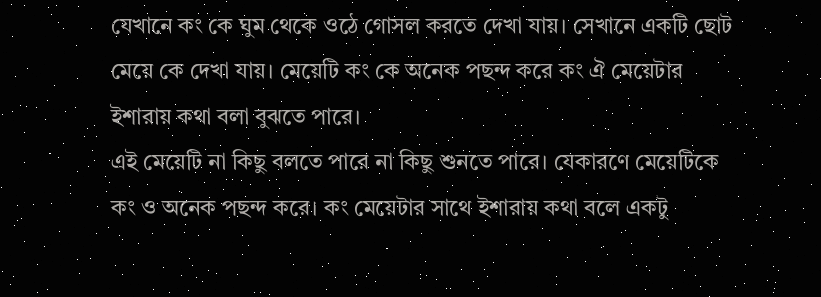যেখানে কং কে ঘুম থেকে ওঠে গোসল করতে দেখা যায়। সেখানে একটি ছোট মেয়ে কে দেখা যায়। মেয়েটি কং কে অনেক পছন্দ করে কং ঐ মেয়েটার ইশারায় কথা বলা বুঝতে পারে।
এই মেয়েটি না কিছু বলতে পারে না কিছু শুনতে পারে। যেকারণে মেয়েটিকে কং ও অনেক পছন্দ করে। কং মেয়েটার সাথে ইশারায় কথা বলে একটু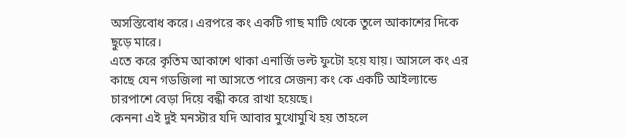অসস্তিবোধ করে। এরপরে কং একটি গাছ মাটি থেকে তুলে আকাশের দিকে ছুড়ে মারে।
এতে করে কৃতিম আকাশে থাকা এনার্জি ভল্ট ফুটো হয়ে যায়। আসলে কং এর কাছে যেন গডজিলা না আসতে পারে সেজন্য কং কে একটি আইল্যান্ডে চারপাশে বেড়া দিয়ে বন্ধী করে রাখা হয়েছে।
কেননা এই দুই মনস্টার যদি আবার মুখোমুখি হয় তাহলে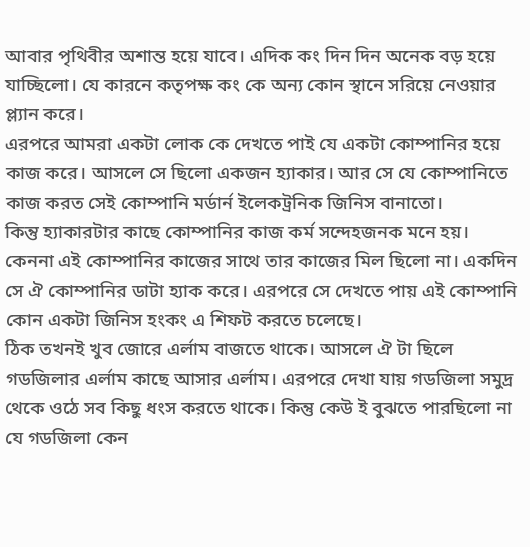আবার পৃথিবীর অশান্ত হয়ে যাবে। এদিক কং দিন দিন অনেক বড় হয়ে যাচ্ছিলো। যে কারনে কতৃপক্ষ কং কে অন্য কোন স্থানে সরিয়ে নেওয়ার প্ল্যান করে।
এরপরে আমরা একটা লোক কে দেখতে পাই যে একটা কোম্পানির হয়ে কাজ করে। আসলে সে ছিলো একজন হ্যাকার। আর সে যে কোম্পানিতে কাজ করত সেই কোম্পানি মর্ডার্ন ইলেকট্রনিক জিনিস বানাতো।
কিন্তু হ্যাকারটার কাছে কোম্পানির কাজ কর্ম সন্দেহজনক মনে হয়। কেননা এই কোম্পানির কাজের সাথে তার কাজের মিল ছিলো না। একদিন সে ঐ কোম্পানির ডাটা হ্যাক করে। এরপরে সে দেখতে পায় এই কোম্পানি কোন একটা জিনিস হংকং এ শিফট করতে চলেছে।
ঠিক তখনই খুব জোরে এর্লাম বাজতে থাকে। আসলে ঐ টা ছিলে গডজিলার এর্লাম কাছে আসার এর্লাম। এরপরে দেখা যায় গডজিলা সমুদ্র থেকে ওঠে সব কিছু ধংস করতে থাকে। কিন্তু কেউ ই বুঝতে পারছিলো না যে গডজিলা কেন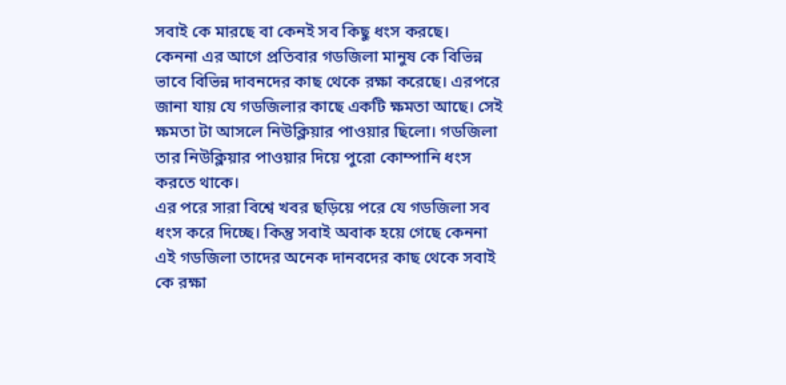সবাই কে মারছে বা কেনই সব কিছু ধংস করছে।
কেননা এর আগে প্রতিবার গডজিলা মানুষ কে বিভিন্ন ভাবে বিভিন্ন দাবনদের কাছ থেকে রক্ষা করেছে। এরপরে জানা যায় যে গডজিলার কাছে একটি ক্ষমতা আছে। সেই ক্ষমতা টা আসলে নিউক্লিয়ার পাওয়ার ছিলো। গডজিলা তার নিউক্লিয়ার পাওয়ার দিয়ে পুরো কোম্পানি ধংস করতে থাকে।
এর পরে সারা বিশ্বে খবর ছড়িয়ে পরে যে গডজিলা সব ধংস করে দিচ্ছে। কিন্তু সবাই অবাক হয়ে গেছে কেননা এই গডজিলা তাদের অনেক দানবদের কাছ থেকে সবাই কে রক্ষা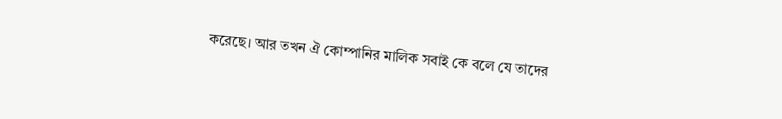করেছে। আর তখন ঐ কোম্পানির মালিক সবাই কে বলে যে তাদের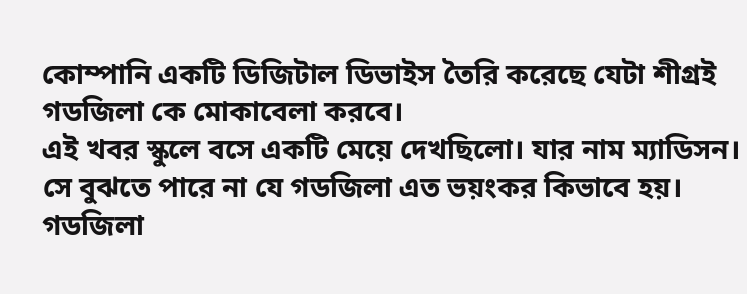কোম্পানি একটি ডিজিটাল ডিভাইস তৈরি করেছে যেটা শীগ্রই গডজিলা কে মোকাবেলা করবে।
এই খবর স্কুলে বসে একটি মেয়ে দেখছিলো। যার নাম ম্যাডিসন। সে বুঝতে পারে না যে গডজিলা এত ভয়ংকর কিভাবে হয়। গডজিলা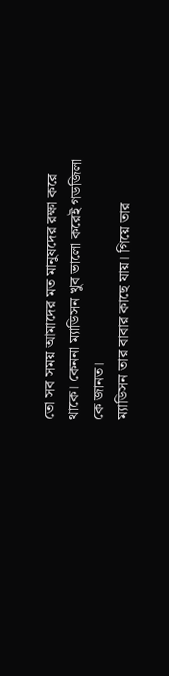তো সব সময় আমাদের মত মানুষদের রক্ষা করে থাকে। কেননা ম্যাডিসন খুব ভালো করেই গডজিলা কে জানত।
ম্যাডিসন তার বাবার কাছে যায়। গিয়ে তার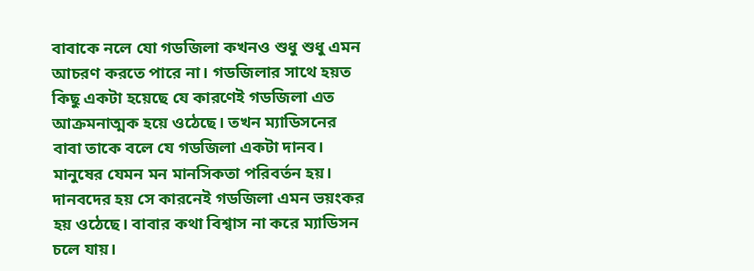বাবাকে নলে যো গডজিলা কখনও শুধু শুধু এমন আচরণ করতে পারে না। গডজিলার সাথে হয়ত কিছু একটা হয়েছে যে কারণেই গডজিলা এত আক্রমনাত্মক হয়ে ওঠেছে। তখন ম্যাডিসনের বাবা তাকে বলে যে গডজিলা একটা দানব। মানুষের যেমন মন মানসিকতা পরিবর্তন হয়।
দানবদের হয় সে কারনেই গডজিলা এমন ভয়ংকর হয় ওঠেছে। বাবার কথা বিশ্বাস না করে ম্যাডিসন চলে যায়।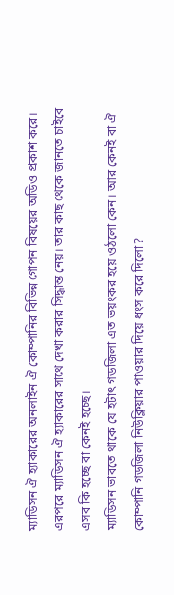ম্যাডিসন ঐ হ্যাকারের অনলাইন ঐ কোম্পানির বিভিন্ন গোপন বিষয়ের অডিও প্রকাশ করে। এরপরে ম্যাডিসন ঐ হ্যাকারের সাথে দেখা করার সিদ্ধান্ত নেয়। তার কাছ থেকে জানতে চাইবে এসব কি হচ্ছে বা কেনই হচ্ছে।
ম্যাডিসন ভাবতে থাকে যে হটাৎ গডজিলা এত ভয়ংকর হয়ে ওঠলো কেন। আর কেনই বা ঐ কোম্পানি গডজিলা নিউক্লিয়ার পাওয়ার দিয়ে ধংস করে দিলো?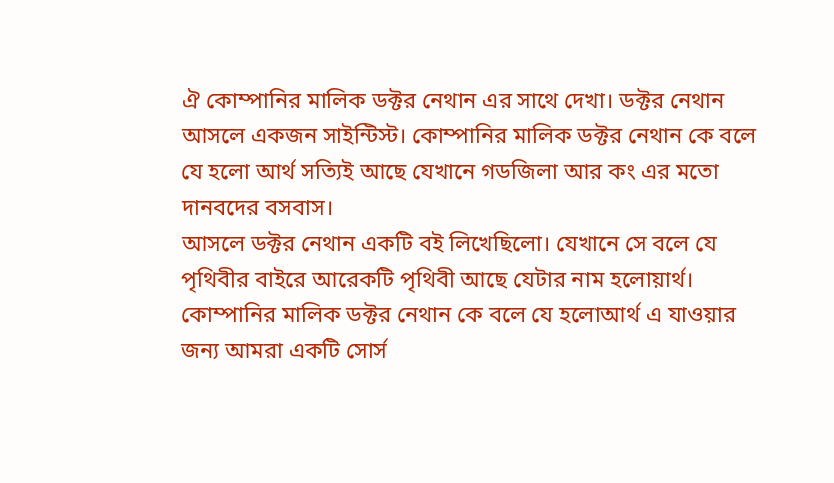ঐ কোম্পানির মালিক ডক্টর নেথান এর সাথে দেখা। ডক্টর নেথান আসলে একজন সাইন্টিস্ট। কোম্পানির মালিক ডক্টর নেথান কে বলে যে হলো আর্থ সত্যিই আছে যেখানে গডজিলা আর কং এর মতো দানবদের বসবাস।
আসলে ডক্টর নেথান একটি বই লিখেছিলো। যেখানে সে বলে যে পৃথিবীর বাইরে আরেকটি পৃথিবী আছে যেটার নাম হলোয়ার্থ।
কোম্পানির মালিক ডক্টর নেথান কে বলে যে হলোআর্থ এ যাওয়ার জন্য আমরা একটি সোর্স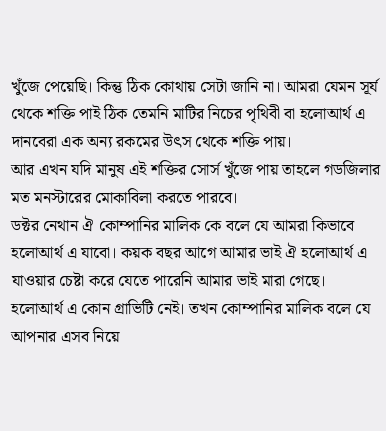খুঁজে পেয়েছি। কিন্তু ঠিক কোথায় সেটা জানি না। আমরা যেমন সূর্য থেকে শক্তি পাই ঠিক তেমনি মাটির নিচের পৃথিবী বা হলোআর্থ এ দানবেরা এক অন্য রকমের উৎস থেকে শক্তি পায়।
আর এখন যদি মানুষ এই শক্তির সোর্স খুঁজে পায় তাহলে গডজিলার মত মনস্টারের মোকাবিলা করতে পারবে।
ডক্টর নেথান ঐ কোম্পানির মালিক কে বলে যে আমরা কিভাবে হলোআর্থ এ যাবো। কয়ক বছর আগে আমার ভাই ঐ হলোআর্থ এ যাওয়ার চেষ্টা করে যেতে পারেনি আমার ভাই মারা গেছে।
হলোআর্থ এ কোন গ্রাভিটি নেই। তখন কোম্পানির মালিক বলে যে আপনার এসব নিয়ে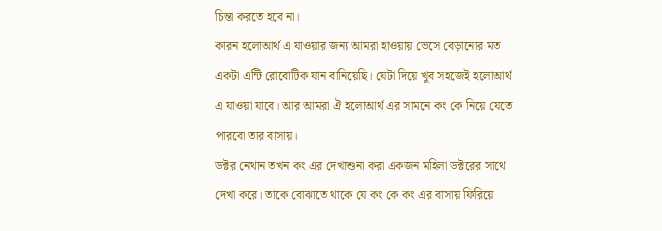চিন্তা করতে হবে না।
কারন হলোআর্থ এ যাওয়ার জন্য আমরা হাওয়ায় ভেসে বেড়ানোর মত একটা এন্টি রোবোটিক যান বানিয়েছি। যেটা দিয়ে খুব সহজেই হলোআর্থ এ যাওয়া যাবে। আর আমরা ঐ হলোআর্থ এর সামনে কং কে নিয়ে যেতে পারবো তার বাসায়।
ডক্টর নেথান তখন কং এর দেখাশুনা করা একজন মহিলা ডক্টরের সাথে দেখা করে। তাকে বোঝাতে থাকে যে কং কে কং এর বাসায় ফিরিয়ে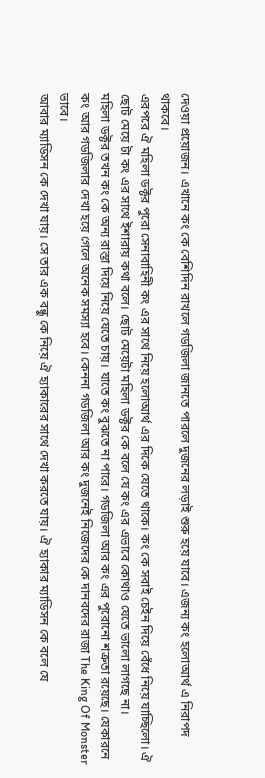দেওয়া প্রয়োজন। এখানে কং কে বেশিদিন রাখলে গডজিলা জানতে পারলে দুজনের লড়াই শুরু হয়ে যাবে। এজন্য কং হলোআর্থ এ নিরাপদ থাকবে।
এরপরে ঐ মহিলা ডক্টর পুরো সেনাবাহিনী কং এর সাথে নিয়ে হলোআর্থ এর দিকে যেতে থাকে। কং কে সবাই চেইন দিয়ে বেঁধে নিয়ে যাচ্ছিলো। ঐ ছোট মেয়ে টা কং এর সাথে ইশারায় কথা বলে। ছোট মেয়েটা মহিলা ডক্টর কে বলে যে কং এর এভাবে কোথাও যেতে ভালো লাগছে না।
মহিলা ডক্টর তখন কং কে অন্য রাস্তা দিয়ে নিয়ে যেতে চায়। যাতে কং বুঝতে না পারে। গডজিলা আর কং এর পুরোনো শত্রুতা রয়েছে। যেকারনে কং আর গডজিলার দেখা হয়ে গেলে অনেক সমস্যা হবে। কেননা গডজিলা আর কং দুজনেই নিজেদের কে দানবদের রাজা The King Of Monster ভাবে।
আবার ম্যাডিসন কে দেখা যায়। সে তার এক বন্ধু কে নিয়ে ঐ হ্যাকারের সাথে দেখা করতে যায়। ঐ হ্যাকার ম্যাডিসন কে বলে যে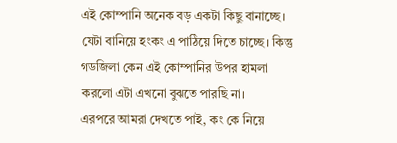এই কোম্পানি অনেক বড় একটা কিছু বানাচ্ছে। যেটা বানিয়ে হংকং এ পাঠিয়ে দিতে চাচ্ছে। কিন্তু গডজিলা কেন এই কোম্পানির উপর হামলা করলো এটা এখনো বুঝতে পারছি না।
এরপরে আমরা দেখতে পাই, কং কে নিয়ে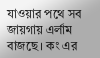যাওয়ার পথে সব জায়গায় এর্লাম বাজছে। কং এর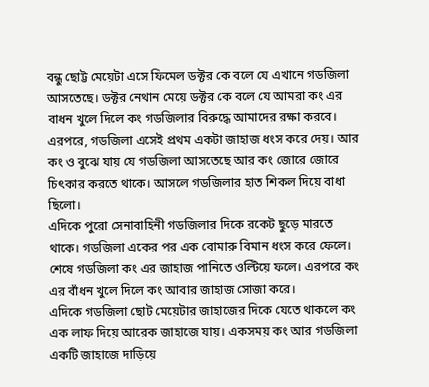বন্ধু ছোট্ট মেয়েটা এসে ফিমেল ডক্টর কে বলে যে এখানে গডজিলা আসতেছে। ডক্টর নেথান মেয়ে ডক্টর কে বলে যে আমরা কং এর বাধন খুলে দিলে কং গডজিলার বিরুদ্ধে আমাদের রক্ষা করবে।
এরপরে, গডজিলা এসেই প্রথম একটা জাহাজ ধংস করে দেয়। আর কং ও বুঝে যায় যে গডজিলা আসতেছে আর কং জোরে জোরে চিৎকার করতে থাকে। আসলে গডজিলার হাত শিকল দিয়ে বাধা ছিলো।
এদিকে পুরো সেনাবাহিনী গডজিলার দিকে রকেট ছুড়ে মারতে থাকে। গডজিলা একের পর এক বোমারু বিমান ধংস করে ফেলে। শেষে গডজিলা কং এর জাহাজ পানিতে ওল্টিয়ে ফলে। এরপরে কং এর বাঁধন খুলে দিলে কং আবার জাহাজ সোজা করে।
এদিকে গডজিলা ছোট মেয়েটার জাহাজের দিকে যেতে থাকলে কং এক লাফ দিয়ে আরেক জাহাজে যায়। একসময় কং আর গডজিলা একটি জাহাজে দাড়িয়ে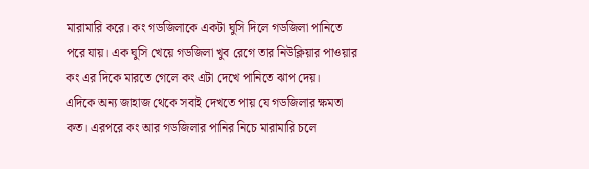মারামারি করে। কং গডজিলাকে একটা ঘুসি দিলে গডজিলা পানিতে পরে যায়। এক ঘুসি খেয়ে গডজিলা খুব রেগে তার নিউক্লিয়ার পাওয়ার কং এর দিকে মারতে গেলে কং এটা দেখে পানিতে ঝাপ দেয়।
এদিকে অন্য জাহাজ থেকে সবাই দেখতে পায় যে গডজিলার ক্ষমতা কত। এরপরে কং আর গডজিলার পানির নিচে মারামারি চলে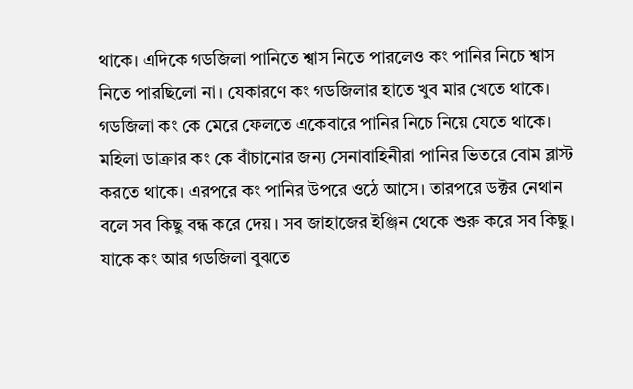থাকে। এদিকে গডজিলা পানিতে শ্বাস নিতে পারলেও কং পানির নিচে শ্বাস নিতে পারছিলো না। যেকারণে কং গডজিলার হাতে খুব মার খেতে থাকে। গডজিলা কং কে মেরে ফেলতে একেবারে পানির নিচে নিয়ে যেতে থাকে।
মহিলা ডাক্রার কং কে বাঁচানোর জন্য সেনাবাহিনীরা পানির ভিতরে বোম ব্লাস্ট করতে থাকে। এরপরে কং পানির উপরে ওঠে আসে। তারপরে ডক্টর নেথান বলে সব কিছু বন্ধ করে দেয়। সব জাহাজের ইঞ্জিন থেকে শুরু করে সব কিছু।
যাকে কং আর গডজিলা বুঝতে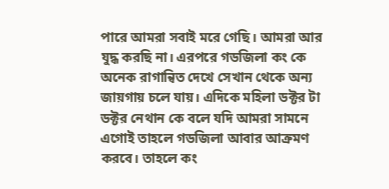পারে আমরা সবাই মরে গেছি। আমরা আর যুদ্ধ করছি না। এরপরে গডজিলা কং কে অনেক রাগান্বিত দেখে সেখান থেকে অন্য জায়গায় চলে যায়। এদিকে মহিলা ডক্টর টা ডক্টর নেথান কে বলে যদি আমরা সামনে এগোই তাহলে গডজিলা আবার আক্রমণ করবে। তাহলে কং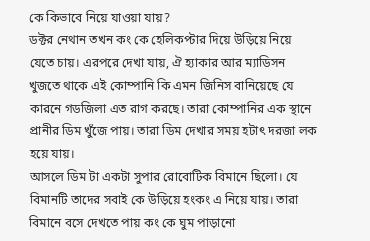কে কিভাবে নিয়ে যাওয়া যায়?
ডক্টর নেথান তখন কং কে হেলিকপ্টার দিয়ে উড়িয়ে নিয়ে যেতে চায়। এরপরে দেখা যায়, ঐ হ্যাকার আর ম্যাডিসন খুজতে থাকে এই কোম্পানি কি এমন জিনিস বানিয়েছে যে কারনে গডজিলা এত রাগ করছে। তারা কোম্পানির এক স্থানে প্রানীর ডিম খুঁজে পায়। তারা ডিম দেখার সময় হটাৎ দরজা লক হয়ে যায়।
আসলে ডিম টা একটা সুপার রোবোটিক বিমানে ছিলো। যে বিমানটি তাদের সবাই কে উড়িয়ে হংকং এ নিয়ে যায়। তারা বিমানে বসে দেখতে পায় কং কে ঘুম পাড়ানো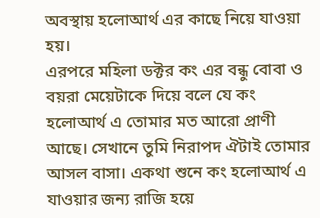অবস্থায় হলোআর্থ এর কাছে নিয়ে যাওয়া হয়।
এরপরে মহিলা ডক্টর কং এর বন্ধু বোবা ও বয়রা মেয়েটাকে দিয়ে বলে যে কং হলোআর্থ এ তোমার মত আরো প্রাণী আছে। সেখানে তুমি নিরাপদ ঐটাই তোমার আসল বাসা। একথা শুনে কং হলোআর্থ এ যাওয়ার জন্য রাজি হয়ে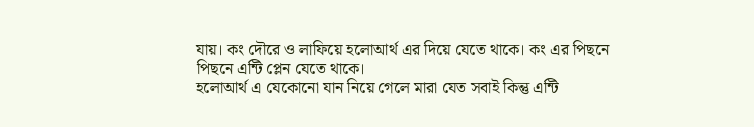যায়। কং দৌরে ও লাফিয়ে হলোআর্থ এর দিয়ে যেতে থাকে। কং এর পিছনে পিছনে এন্টি প্লেন যেতে থাকে।
হলোআর্থ এ যেকোনো যান নিয়ে গেলে মারা যেত সবাই কিন্তু এন্টি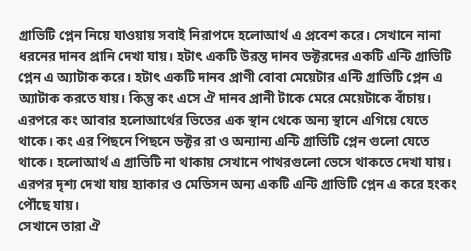গ্রাভিটি প্লেন নিয়ে যাওয়ায় সবাই নিরাপদে হলোআর্থ এ প্রবেশ করে। সেখানে নানা ধরনের দানব প্রানি দেখা যায়। হটাৎ একটি উরন্ত দানব ডক্টরদের একটি এন্টি গ্রাভিটি প্লেন এ অ্যাটাক করে। হটাৎ একটি দানব প্রাণী বোবা মেয়েটার এন্টি গ্রাভিটি প্লেন এ অ্যাটাক করতে যায়। কিন্তু কং এসে ঐ দানব প্রানী টাকে মেরে মেয়েটাকে বাঁচায়।
এরপরে কং আবার হলোআর্থের ভিতের এক স্থান থেকে অন্য স্থানে এগিয়ে যেতে থাকে। কং এর পিছনে পিছনে ডক্টর রা ও অন্যান্য এন্টি গ্রাভিটি প্লেন গুলো যেতে থাকে। হলোআর্থ এ গ্রাভিটি না থাকায় সেখানে পাথরগুলো ভেসে থাকতে দেখা যায়। এরপর দৃশ্য দেখা যায় হ্যাকার ও মেডিসন অন্য একটি এন্টি গ্রাভিটি প্লেন এ করে হংকং পৌঁছে যায়।
সেখানে তারা ঐ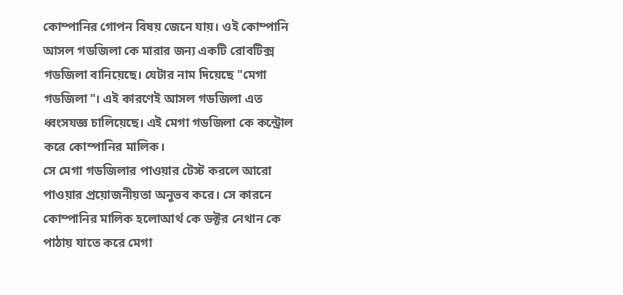কোম্পানির গোপন বিষয় জেনে যায়। ওই কোম্পানি আসল গডজিলা কে মারার জন্য একটি রোবটিক্স গডজিলা বানিয়েছে। যেটার নাম দিয়েছে "মেগা গডজিলা"। এই কারণেই আসল গডজিলা এত ধ্বংসযজ্ঞ চালিয়েছে। এই মেগা গডজিলা কে কন্ট্রোল করে কোম্পানির মালিক।
সে মেগা গডজিলার পাওয়ার টেস্ট করলে আরো পাওয়ার প্রয়োজনীয়তা অনুভব করে। সে কারনে কোম্পানির মালিক হলোআর্থ কে ডক্টর নেথান কে পাঠায় যাতে করে মেগা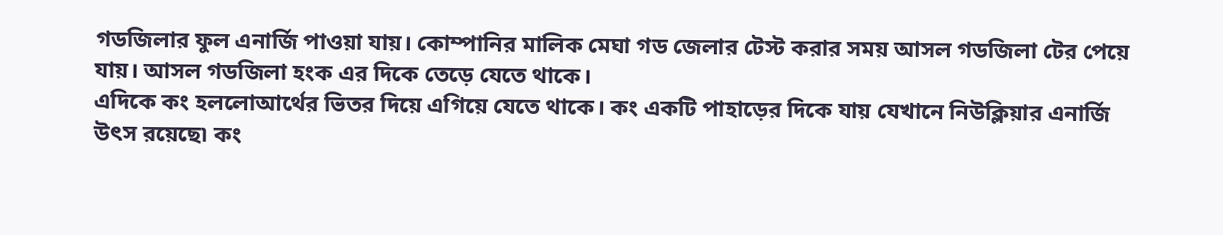গডজিলার ফুল এনার্জি পাওয়া যায়। কোম্পানির মালিক মেঘা গড জেলার টেস্ট করার সময় আসল গডজিলা টের পেয়ে যায়। আসল গডজিলা হংক এর দিকে তেড়ে যেতে থাকে।
এদিকে কং হললোআর্থের ভিতর দিয়ে এগিয়ে যেতে থাকে। কং একটি পাহাড়ের দিকে যায় যেখানে নিউক্লিয়ার এনার্জি উৎস রয়েছে৷ কং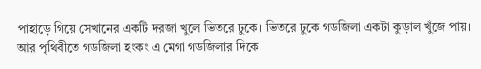পাহাড়ে গিয়ে সেখানের একটি দরজা খুলে ভিতরে ঢুকে। ভিতরে ঢুকে গডজিলা একটা কুড়াল খুঁজে পায়।
আর পৃথিবীতে গডজিলা হংকং এ মেগা গডজিলার দিকে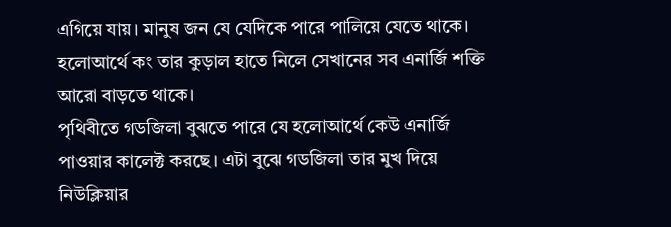এগিয়ে যায়। মানুষ জন যে যেদিকে পারে পালিয়ে যেতে থাকে। হলোআর্থে কং তার কুড়াল হাতে নিলে সেখানের সব এনার্জি শক্তি আরো বাড়তে থাকে।
পৃথিবীতে গডজিলা বুঝতে পারে যে হলোআর্থে কেউ এনার্জি পাওয়ার কালেক্ট করছে। এটা বুঝে গডজিলা তার মুখ দিয়ে নিউক্লিয়ার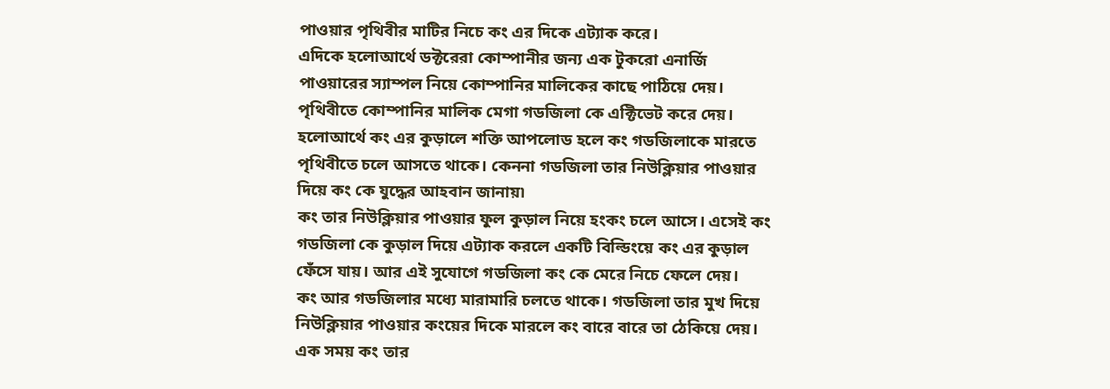পাওয়ার পৃথিবীর মাটির নিচে কং এর দিকে এট্যাক করে।
এদিকে হলোআর্থে ডক্টরেরা কোম্পানীর জন্য এক টুকরো এনার্জি পাওয়ারের স্যাম্পল নিয়ে কোম্পানির মালিকের কাছে পাঠিয়ে দেয়।
পৃথিবীতে কোম্পানির মালিক মেগা গডজিলা কে এক্টিভেট করে দেয়।
হলোআর্থে কং এর কুড়ালে শক্তি আপলোড হলে কং গডজিলাকে মারতে পৃথিবীতে চলে আসতে থাকে। কেননা গডজিলা তার নিউক্লিয়ার পাওয়ার দিয়ে কং কে যুদ্ধের আহবান জানায়৷
কং তার নিউক্লিয়ার পাওয়ার ফুল কুড়াল নিয়ে হংকং চলে আসে। এসেই কং গডজিলা কে কুড়াল দিয়ে এট্যাক করলে একটি বিল্ডিংয়ে কং এর কুড়াল ফেঁসে যায়। আর এই সুযোগে গডজিলা কং কে মেরে নিচে ফেলে দেয়।
কং আর গডজিলার মধ্যে মারামারি চলতে থাকে। গডজিলা তার মুখ দিয়ে নিউক্লিয়ার পাওয়ার কংয়ের দিকে মারলে কং বারে বারে তা ঠেকিয়ে দেয়। এক সময় কং তার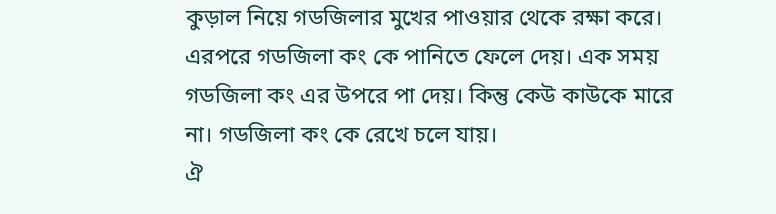কুড়াল নিয়ে গডজিলার মুখের পাওয়ার থেকে রক্ষা করে। এরপরে গডজিলা কং কে পানিতে ফেলে দেয়। এক সময় গডজিলা কং এর উপরে পা দেয়। কিন্তু কেউ কাউকে মারে না। গডজিলা কং কে রেখে চলে যায়।
ঐ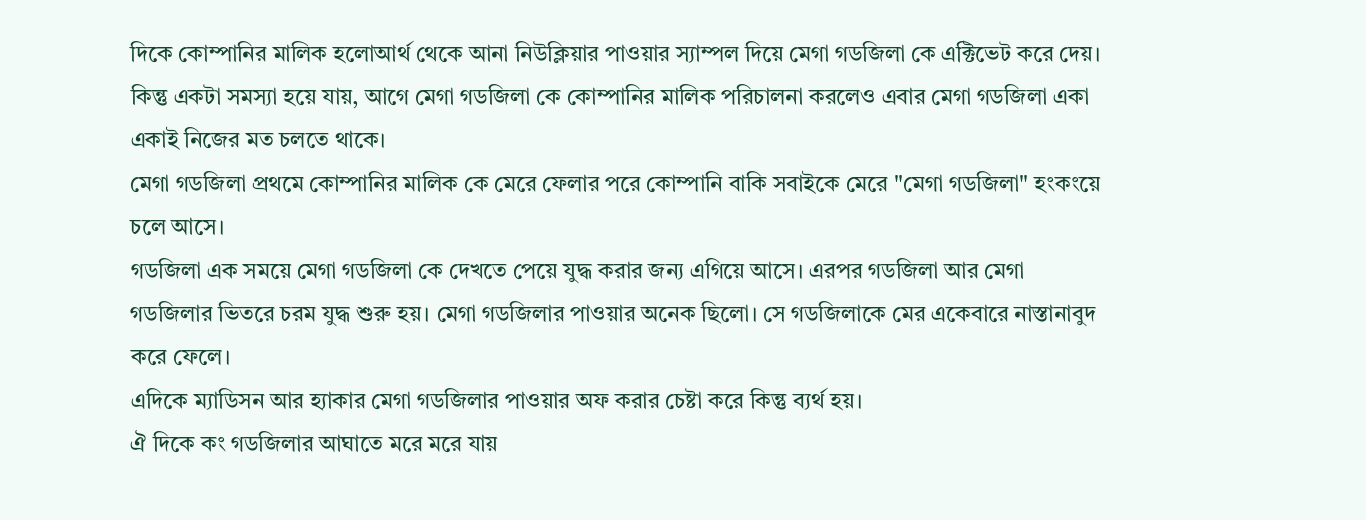দিকে কোম্পানির মালিক হলোআর্থ থেকে আনা নিউক্লিয়ার পাওয়ার স্যাম্পল দিয়ে মেগা গডজিলা কে এক্টিভেট করে দেয়। কিন্তু একটা সমস্যা হয়ে যায়, আগে মেগা গডজিলা কে কোম্পানির মালিক পরিচালনা করলেও এবার মেগা গডজিলা একা একাই নিজের মত চলতে থাকে।
মেগা গডজিলা প্রথমে কোম্পানির মালিক কে মেরে ফেলার পরে কোম্পানি বাকি সবাইকে মেরে "মেগা গডজিলা" হংকংয়ে চলে আসে।
গডজিলা এক সময়ে মেগা গডজিলা কে দেখতে পেয়ে যুদ্ধ করার জন্য এগিয়ে আসে। এরপর গডজিলা আর মেগা গডজিলার ভিতরে চরম যুদ্ধ শুরু হয়। মেগা গডজিলার পাওয়ার অনেক ছিলো। সে গডজিলাকে মের একেবারে নাস্তানাবুদ করে ফেলে।
এদিকে ম্যাডিসন আর হ্যাকার মেগা গডজিলার পাওয়ার অফ করার চেষ্টা করে কিন্তু ব্যর্থ হয়।
ঐ দিকে কং গডজিলার আঘাতে মরে মরে যায়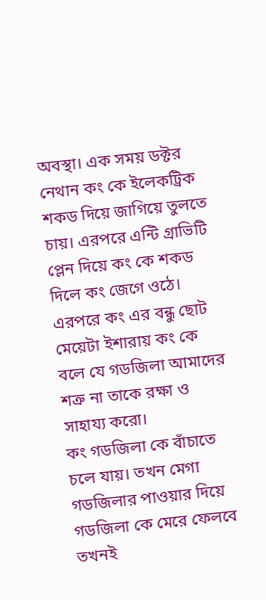অবস্থা। এক সময় ডক্টর নেথান কং কে ইলেকট্রিক শকড দিয়ে জাগিয়ে তুলতে চায়। এরপরে এন্টি গ্রাভিটি প্লেন দিয়ে কং কে শকড দিলে কং জেগে ওঠে। এরপরে কং এর বন্ধু ছোট মেয়েটা ইশারায় কং কে বলে যে গডজিলা আমাদের শত্রু না তাকে রক্ষা ও সাহায্য করো।
কং গডজিলা কে বাঁচাতে চলে যায়। তখন মেগা গডজিলার পাওয়ার দিয়ে গডজিলা কে মেরে ফেলবে তখনই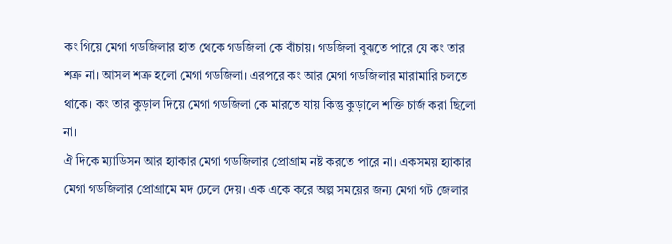কং গিয়ে মেগা গডজিলার হাত থেকে গডজিলা কে বাঁচায়। গডজিলা বুঝতে পারে যে কং তার শত্রু না। আসল শত্রু হলো মেগা গডজিলা। এরপরে কং আর মেগা গডজিলার মারামারি চলতে থাকে। কং তার কুড়াল দিয়ে মেগা গডজিলা কে মারতে যায় কিন্তু কুড়ালে শক্তি চার্জ করা ছিলো না।
ঐ দিকে ম্যাডিসন আর হ্যাকার মেগা গডজিলার প্রোগ্রাম নষ্ট করতে পারে না। একসময় হ্যাকার মেগা গডজিলার প্রোগ্রামে মদ ঢেলে দেয়। এক একে করে অল্প সময়ের জন্য মেগা গট জেলার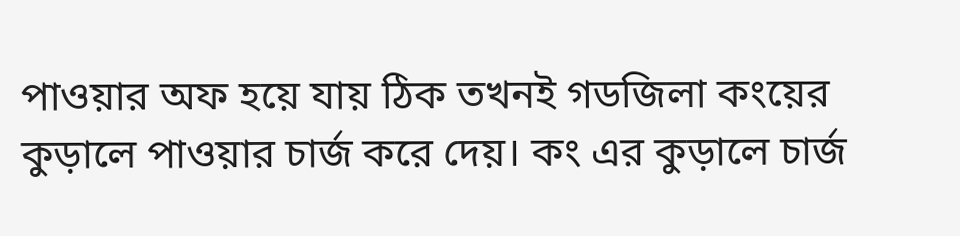পাওয়ার অফ হয়ে যায় ঠিক তখনই গডজিলা কংয়ের কুড়ালে পাওয়ার চার্জ করে দেয়। কং এর কুড়ালে চার্জ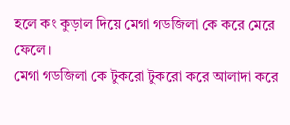হলে কং কুড়াল দিয়ে মেগা গডজিলা কে করে মেরে ফেলে।
মেগা গডজিলা কে টুকরো টুকরো করে আলাদা করে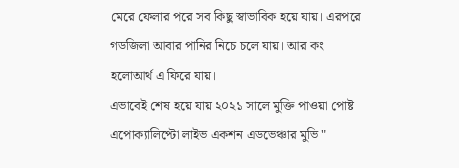মেরে ফেলার পরে সব কিছু স্বাভাবিক হয়ে যায়। এরপরে গডজিলা আবার পানির নিচে চলে যায়। আর কং হলোআর্থ এ ফিরে যায়।
এভাবেই শেষ হয়ে যায় ২০২১ সালে মুক্তি পাওয়া পোষ্ট এপোক্যালিপ্টো লাইভ একশন এডভেঞ্চার মুভি "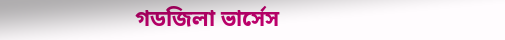গডজিলা ভার্সেস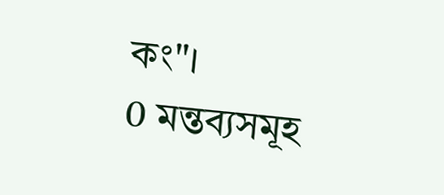কং"।
0 মন্তব্যসমূহ